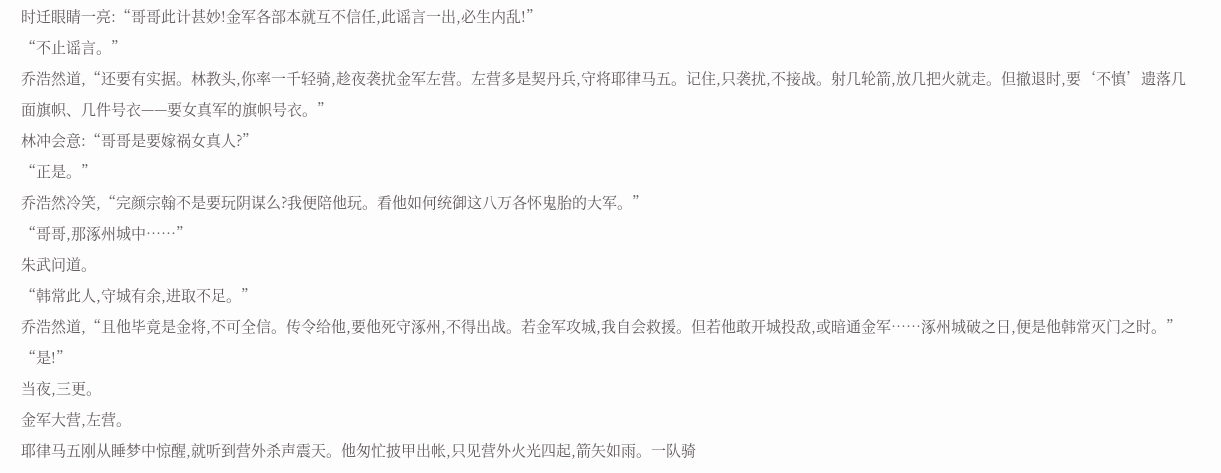时迁眼睛一亮:“哥哥此计甚妙!金军各部本就互不信任,此谣言一出,必生内乱!”
“不止谣言。”
乔浩然道,“还要有实据。林教头,你率一千轻骑,趁夜袭扰金军左营。左营多是契丹兵,守将耶律马五。记住,只袭扰,不接战。射几轮箭,放几把火就走。但撤退时,要‘不慎’遗落几面旗帜、几件号衣——要女真军的旗帜号衣。”
林冲会意:“哥哥是要嫁祸女真人?”
“正是。”
乔浩然冷笑,“完颜宗翰不是要玩阴谋么?我便陪他玩。看他如何统御这八万各怀鬼胎的大军。”
“哥哥,那涿州城中……”
朱武问道。
“韩常此人,守城有余,进取不足。”
乔浩然道,“且他毕竟是金将,不可全信。传令给他,要他死守涿州,不得出战。若金军攻城,我自会救援。但若他敢开城投敌,或暗通金军……涿州城破之日,便是他韩常灭门之时。”
“是!”
当夜,三更。
金军大营,左营。
耶律马五刚从睡梦中惊醒,就听到营外杀声震天。他匆忙披甲出帐,只见营外火光四起,箭矢如雨。一队骑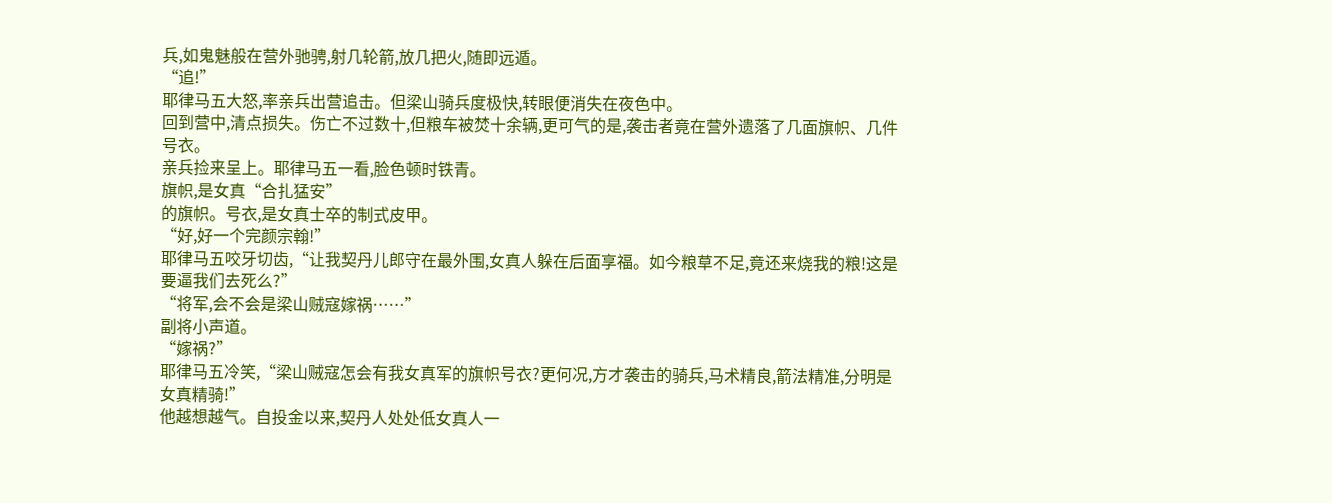兵,如鬼魅般在营外驰骋,射几轮箭,放几把火,随即远遁。
“追!”
耶律马五大怒,率亲兵出营追击。但梁山骑兵度极快,转眼便消失在夜色中。
回到营中,清点损失。伤亡不过数十,但粮车被焚十余辆,更可气的是,袭击者竟在营外遗落了几面旗帜、几件号衣。
亲兵捡来呈上。耶律马五一看,脸色顿时铁青。
旗帜,是女真“合扎猛安”
的旗帜。号衣,是女真士卒的制式皮甲。
“好,好一个完颜宗翰!”
耶律马五咬牙切齿,“让我契丹儿郎守在最外围,女真人躲在后面享福。如今粮草不足,竟还来烧我的粮!这是要逼我们去死么?”
“将军,会不会是梁山贼寇嫁祸……”
副将小声道。
“嫁祸?”
耶律马五冷笑,“梁山贼寇怎会有我女真军的旗帜号衣?更何况,方才袭击的骑兵,马术精良,箭法精准,分明是女真精骑!”
他越想越气。自投金以来,契丹人处处低女真人一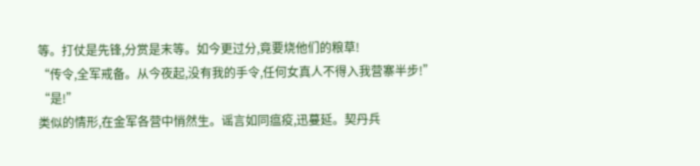等。打仗是先锋,分赏是末等。如今更过分,竟要烧他们的粮草!
“传令,全军戒备。从今夜起,没有我的手令,任何女真人不得入我营寨半步!”
“是!”
类似的情形,在金军各营中悄然生。谣言如同瘟疫,迅蔓延。契丹兵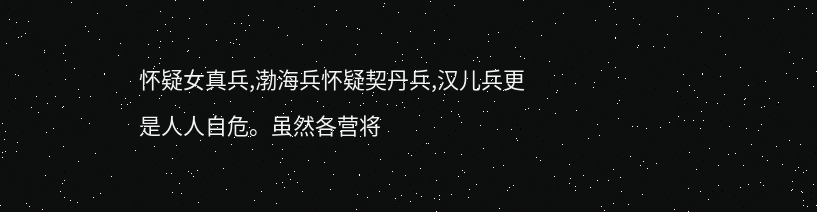怀疑女真兵,渤海兵怀疑契丹兵,汉儿兵更是人人自危。虽然各营将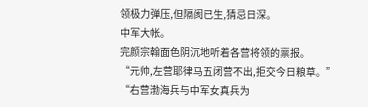领极力弹压,但隔阂已生,猜忌日深。
中军大帐。
完颜宗翰面色阴沉地听着各营将领的禀报。
“元帅,左营耶律马五闭营不出,拒交今日粮草。”
“右营渤海兵与中军女真兵为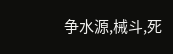争水源,械斗,死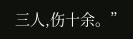三人,伤十余。”